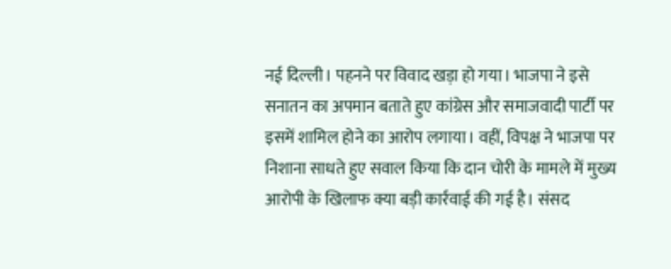नई दिल्ली। पहनने पर विवाद खड़ा हो गया। भाजपा ने इसे सनातन का अपमान बताते हुए कांग्रेस और समाजवादी पार्टी पर इसमें शामिल होने का आरोप लगाया। वहीं, विपक्ष ने भाजपा पर निशाना साधते हुए सवाल किया कि दान चोरी के मामले में मुख्य आरोपी के खिलाफ क्या बड़ी कार्रवाई की गई है। संसद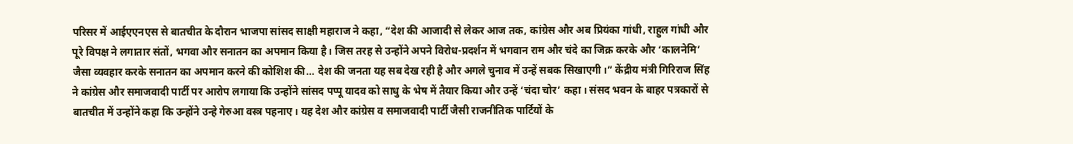परिसर में आईएएनएस से बातचीत के दौरान भाजपा सांसद साक्षी महाराज ने कहा, “देश की आजादी से लेकर आज तक, कांग्रेस और अब प्रियंका गांधी, राहुल गांधी और पूरे विपक्ष ने लगातार संतों, भगवा और सनातन का अपमान किया है। जिस तरह से उन्होंने अपने विरोध-प्रदर्शन में भगवान राम और चंदे का जिक्र करके और ‘कालनेमि’ जैसा व्यवहार करके सनातन का अपमान करने की कोशिश की… देश की जनता यह सब देख रही है और अगले चुनाव में उन्हें सबक सिखाएगी।” केंद्रीय मंत्री गिरिराज सिंह ने कांग्रेस और समाजवादी पार्टी पर आरोप लगाया कि उन्होंने सांसद पप्पू यादव को साधु के भेष में तैयार किया और उन्हें ‘चंदा चोर’ कहा। संसद भवन के बाहर पत्रकारों से बातचीत में उन्होंने कहा कि उन्होंने उन्हे गेरुआ वस्त्र पहनाए। यह देश और कांग्रेस व समाजवादी पार्टी जैसी राजनीतिक पार्टियों के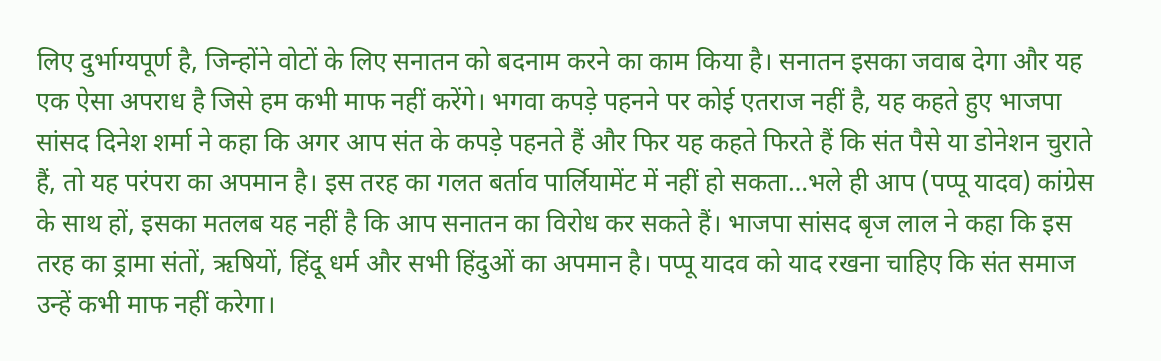लिए दुर्भाग्यपूर्ण है, जिन्होंने वोटों के लिए सनातन को बदनाम करने का काम किया है। सनातन इसका जवाब देगा और यह एक ऐसा अपराध है जिसे हम कभी माफ नहीं करेंगे। भगवा कपड़े पहनने पर कोई एतराज नहीं है, यह कहते हुए भाजपा सांसद दिनेश शर्मा ने कहा कि अगर आप संत के कपड़े पहनते हैं और फिर यह कहते फिरते हैं कि संत पैसे या डोनेशन चुराते हैं, तो यह परंपरा का अपमान है। इस तरह का गलत बर्ताव पार्लियामेंट में नहीं हो सकता…भले ही आप (पप्पू यादव) कांग्रेस के साथ हों, इसका मतलब यह नहीं है कि आप सनातन का विरोध कर सकते हैं। भाजपा सांसद बृज लाल ने कहा कि इस तरह का ड्रामा संतों, ऋषियों, हिंदू धर्म और सभी हिंदुओं का अपमान है। पप्पू यादव को याद रखना चाहिए कि संत समाज उन्हें कभी माफ नहीं करेगा।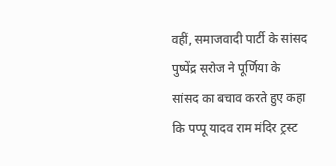वहीं, समाजवादी पार्टी के सांसद पुष्पेंद्र सरोज ने पूर्णिया के सांसद का बचाव करते हुए कहा कि पप्पू यादव राम मंदिर ट्रस्ट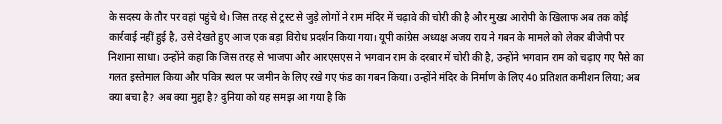के सदस्य के तौर पर वहां पहुंचे थे। जिस तरह से ट्रस्ट से जुड़े लोगों ने राम मंदिर में चढ़ावे की चोरी की है और मुख्य आरोपी के खिलाफ अब तक कोई कार्रवाई नहीं हुई है, उसे देखते हुए आज एक बड़ा विरोध प्रदर्शन किया गया। यूपी कांग्रेस अध्यक्ष अजय राय ने गबन के मामले को लेकर बीजेपी पर निशाना साधा। उन्होंने कहा कि जिस तरह से भाजपा और आरएसएस ने भगवान राम के दरबार में चोरी की है, उन्होंने भगवान राम को चढ़ाए गए पैसे का गलत इस्तेमाल किया और पवित्र स्थल पर जमीन के लिए रखे गए फंड का गबन किया। उन्होंने मंदिर के निर्माण के लिए 40 प्रतिशत कमीशन लिया; अब क्या बचा है? अब क्या मुद्दा है? दुनिया को यह समझ आ गया है कि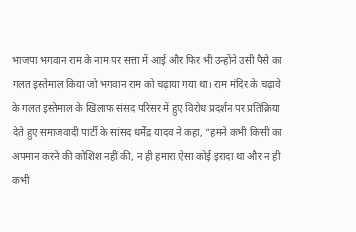भाजपा भगवान राम के नाम पर सत्ता में आई और फिर भी उन्होंने उसी पैसे का गलत इस्तेमाल किया जो भगवान राम को चढ़ाया गया था। राम मंदिर के चढ़ावे के गलत इस्तेमाल के खिलाफ संसद परिसर में हुए विरोध प्रदर्शन पर प्रतिक्रिया देते हुए समाजवादी पार्टी के सांसद धर्मेंद्र यादव ने कहा, “हमने कभी किसी का अपमान करने की कोशिश नहीं की, न ही हमारा ऐसा कोई इरादा था और न ही कभी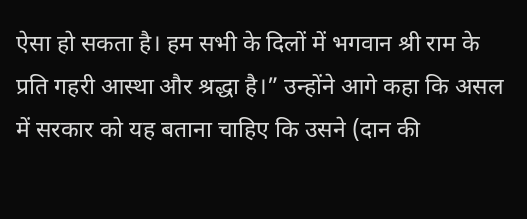ऐसा हो सकता है। हम सभी के दिलों में भगवान श्री राम के प्रति गहरी आस्था और श्रद्धा है।” उन्होंने आगे कहा कि असल में सरकार को यह बताना चाहिए कि उसने (दान की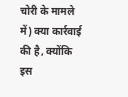चोरी के मामले में) क्या कार्रवाई की है, क्योंकि इस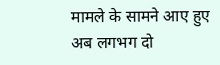मामले के सामने आए हुए अब लगभग दो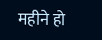महीने हो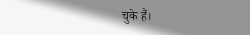चुके हैं।